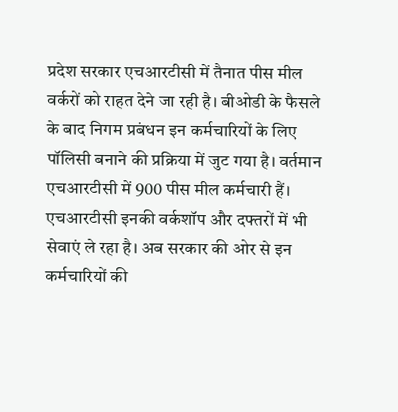प्रदेश सरकार एचआरटीसी में तैनात पीस मील वर्करों को राहत देने जा रही है। बीओडी के फैसले के बाद निगम प्रबंधन इन कर्मचारियों के लिए पॉलिसी बनाने की प्रक्रिया में जुट गया है। वर्तमान एचआरटीसी में 900 पीस मील कर्मचारी हैं।
एचआरटीसी इनकी वर्कशॉप और दफ्तरों में भी सेवाएं ले रहा है। अब सरकार की ओर से इन कर्मचारियों की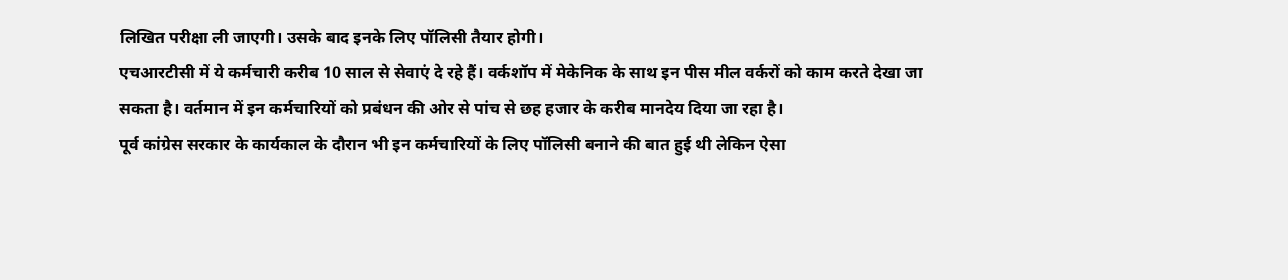लिखित परीक्षा ली जाएगी। उसके बाद इनके लिए पॉलिसी तैयार होगी।
एचआरटीसी में ये कर्मचारी करीब 10 साल से सेवाएं दे रहे हैं। वर्कशॉप में मेकेनिक के साथ इन पीस मील वर्करों को काम करते देखा जा सकता है। वर्तमान में इन कर्मचारियों को प्रबंधन की ओर से पांच से छह हजार के करीब मानदेय दिया जा रहा है।
पूर्व कांग्रेस सरकार के कार्यकाल के दौरान भी इन कर्मचारियों के लिए पॉलिसी बनाने की बात हुई थी लेकिन ऐसा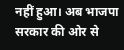नहीं हुआ। अब भाजपा सरकार की ओर से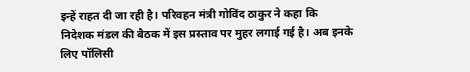इन्हें राहत दी जा रही है। परिवहन मंत्री गोविंद ठाकुर ने कहा कि निदेशक मंडल की बैठक में इस प्रस्ताव पर मुहर लगाई गई है। अब इनके लिए पॉलिसी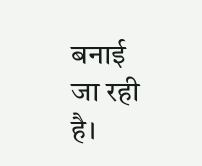बनाई जा रही है।